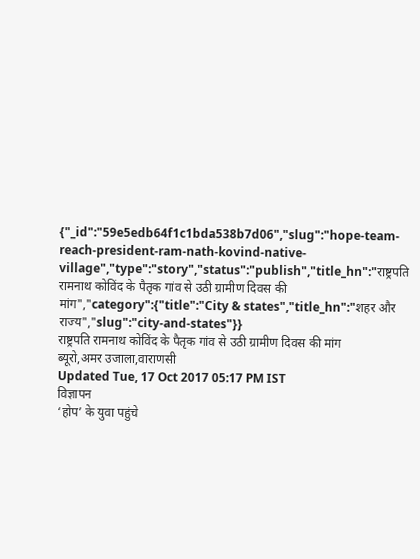{"_id":"59e5edb64f1c1bda538b7d06","slug":"hope-team-reach-president-ram-nath-kovind-native-village","type":"story","status":"publish","title_hn":"राष्ट्रपति रामनाथ कोविंद के पैतृक गांव से उठी ग्रामीण दिवस की मांग","category":{"title":"City & states","title_hn":"शहर और राज्य","slug":"city-and-states"}}
राष्ट्रपति रामनाथ कोविंद के पैतृक गांव से उठी ग्रामीण दिवस की मांग
ब्यूरो,अमर उजाला,वाराणसी
Updated Tue, 17 Oct 2017 05:17 PM IST
विज्ञापन
‘होप’ के युवा पहुंचे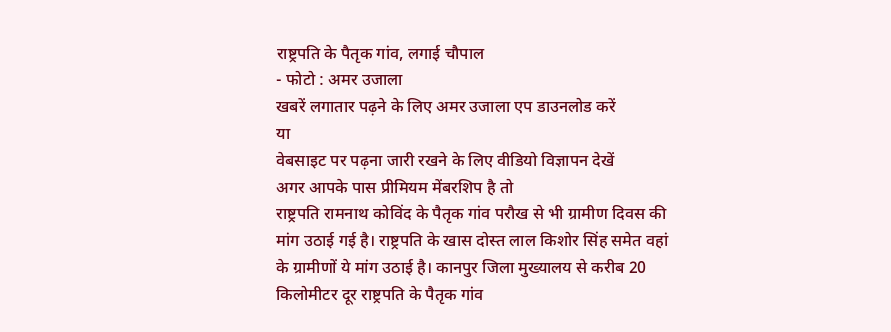राष्ट्रपति के पैतृक गांव, लगाई चौपाल
- फोटो : अमर उजाला
खबरें लगातार पढ़ने के लिए अमर उजाला एप डाउनलोड करें
या
वेबसाइट पर पढ़ना जारी रखने के लिए वीडियो विज्ञापन देखें
अगर आपके पास प्रीमियम मेंबरशिप है तो
राष्ट्रपति रामनाथ कोविंद के पैतृक गांव परौख से भी ग्रामीण दिवस की मांग उठाई गई है। राष्ट्रपति के खास दोस्त लाल किशोर सिंह समेत वहां के ग्रामीणों ये मांग उठाई है। कानपुर जिला मुख्यालय से करीब 20 किलोमीटर दूर राष्ट्रपति के पैतृक गांव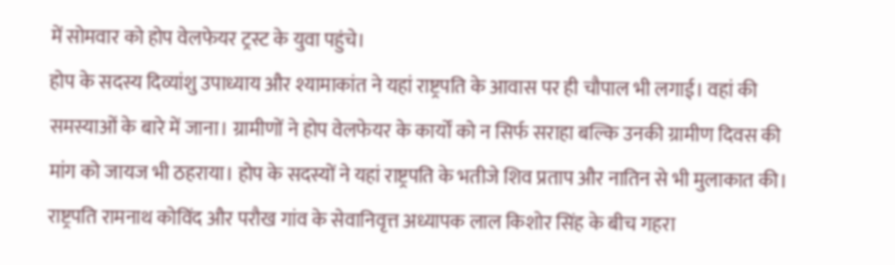में सोमवार को होप वेलफेयर ट्रस्ट के युवा पहुंचे।
होप के सदस्य दिव्यांशु उपाध्याय और श्यामाकांत ने यहां राष्ट्रपति के आवास पर ही चौपाल भी लगाई। वहां की समस्याओं के बारे में जाना। ग्रामीणों ने होप वेलफेयर के कार्यों को न सिर्फ सराहा बल्कि उनकी ग्रामीण दिवस की मांग को जायज भी ठहराया। होप के सदस्यों ने यहां राष्ट्रपति के भतीजे शिव प्रताप और नातिन से भी मुलाकात की।
राष्ट्रपति रामनाथ कोविंद और परौख गांव के सेवानिवृत्त अध्यापक लाल किशोर सिंह के बीच गहरा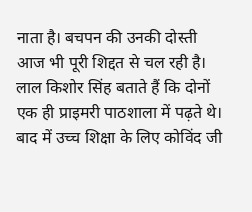नाता है। बचपन की उनकी दोस्ती आज भी पूरी शिद्दत से चल रही है। लाल किशोर सिंह बताते हैं कि दोनों एक ही प्राइमरी पाठशाला में पढ़ते थे। बाद में उच्च शिक्षा के लिए कोविंद जी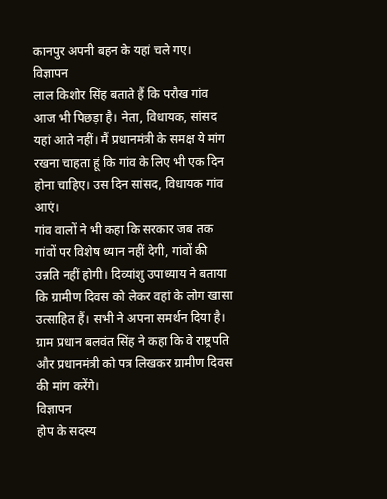कानपुर अपनी बहन के यहां चले गए।
विज्ञापन
लाल किशोर सिंह बताते हैं कि परौख गांव आज भी पिछड़ा है। नेता, विधायक, सांसद यहां आते नहीं। मैं प्रधानमंत्री के समक्ष ये मांग रखना चाहता हूं कि गांव के लिए भी एक दिन होना चाहिए। उस दिन सांसद, विधायक गांव आएं।
गांव वालों ने भी कहा कि सरकार जब तक गांवों पर विशेष ध्यान नहीं देगी, गांवों की उन्नति नहीं होगी। दिव्यांशु उपाध्याय ने बताया कि ग्रामीण दिवस को लेकर वहां के लोग खासा उत्साहित हैं। सभी ने अपना समर्थन दिया है। ग्राम प्रधान बलवंत सिंह ने कहा कि वे राष्ट्रपति और प्रधानमंत्री को पत्र लिखकर ग्रामीण दिवस की मांग करेंगे।
विज्ञापन
होप के सदस्य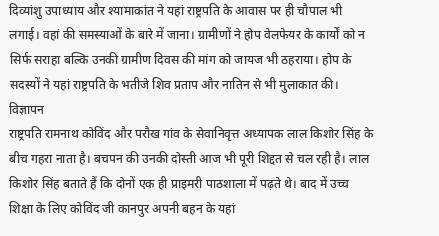दिव्यांशु उपाध्याय और श्यामाकांत ने यहां राष्ट्रपति के आवास पर ही चौपाल भी लगाई। वहां की समस्याओं के बारे में जाना। ग्रामीणों ने होप वेलफेयर के कार्यों को न सिर्फ सराहा बल्कि उनकी ग्रामीण दिवस की मांग को जायज भी ठहराया। होप के सदस्यों ने यहां राष्ट्रपति के भतीजे शिव प्रताप और नातिन से भी मुलाकात की।
विज्ञापन
राष्ट्रपति रामनाथ कोविंद और परौख गांव के सेवानिवृत्त अध्यापक लाल किशोर सिंह के बीच गहरा नाता है। बचपन की उनकी दोस्ती आज भी पूरी शिद्दत से चल रही है। लाल किशोर सिंह बताते हैं कि दोनों एक ही प्राइमरी पाठशाला में पढ़ते थे। बाद में उच्च शिक्षा के लिए कोविंद जी कानपुर अपनी बहन के यहां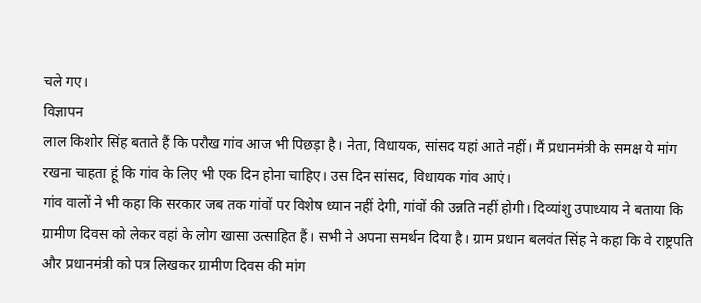चले गए।
विज्ञापन
लाल किशोर सिंह बताते हैं कि परौख गांव आज भी पिछड़ा है। नेता, विधायक, सांसद यहां आते नहीं। मैं प्रधानमंत्री के समक्ष ये मांग रखना चाहता हूं कि गांव के लिए भी एक दिन होना चाहिए। उस दिन सांसद, विधायक गांव आएं।
गांव वालों ने भी कहा कि सरकार जब तक गांवों पर विशेष ध्यान नहीं देगी, गांवों की उन्नति नहीं होगी। दिव्यांशु उपाध्याय ने बताया कि ग्रामीण दिवस को लेकर वहां के लोग खासा उत्साहित हैं। सभी ने अपना समर्थन दिया है। ग्राम प्रधान बलवंत सिंह ने कहा कि वे राष्ट्रपति और प्रधानमंत्री को पत्र लिखकर ग्रामीण दिवस की मांग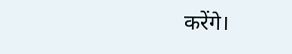करेंगे।